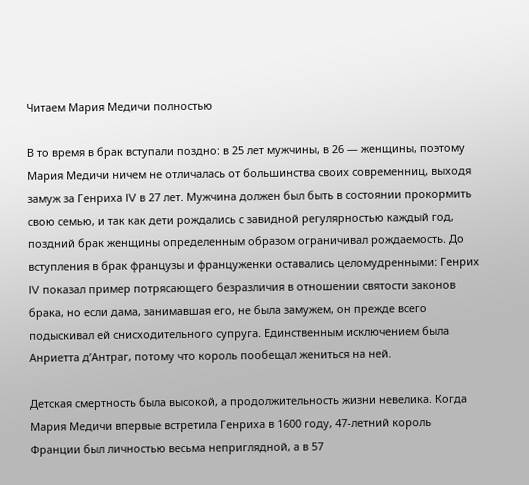Читаем Мария Медичи полностью

В то время в брак вступали поздно: в 25 лет мужчины, в 26 — женщины, поэтому Мария Медичи ничем не отличалась от большинства своих современниц, выходя замуж за Генриха IV в 27 лет. Мужчина должен был быть в состоянии прокормить свою семью, и так как дети рождались с завидной регулярностью каждый год, поздний брак женщины определенным образом ограничивал рождаемость. До вступления в брак французы и француженки оставались целомудренными: Генрих IV показал пример потрясающего безразличия в отношении святости законов брака, но если дама, занимавшая его, не была замужем, он прежде всего подыскивал ей снисходительного супруга. Единственным исключением была Анриетта д’Антраг, потому что король пообещал жениться на ней.

Детская смертность была высокой, а продолжительность жизни невелика. Когда Мария Медичи впервые встретила Генриха в 1600 году, 47-летний король Франции был личностью весьма неприглядной, а в 57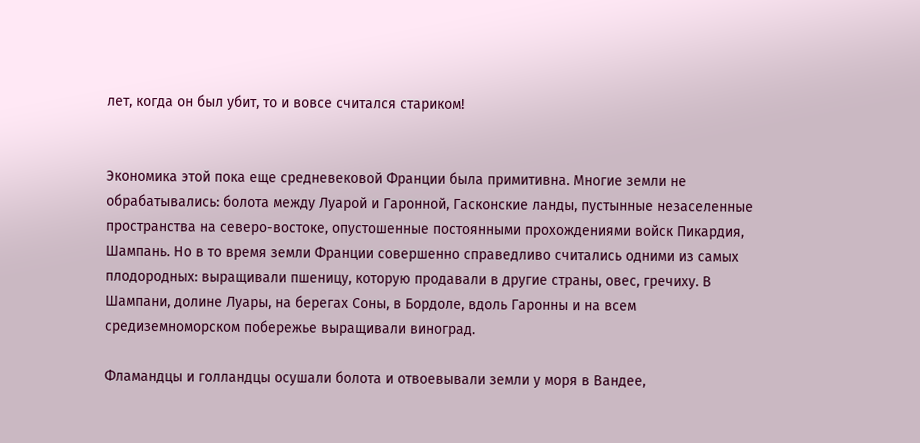лет, когда он был убит, то и вовсе считался стариком!


Экономика этой пока еще средневековой Франции была примитивна. Многие земли не обрабатывались: болота между Луарой и Гаронной, Гасконские ланды, пустынные незаселенные пространства на северо-востоке, опустошенные постоянными прохождениями войск Пикардия, Шампань. Но в то время земли Франции совершенно справедливо считались одними из самых плодородных: выращивали пшеницу, которую продавали в другие страны, овес, гречиху. В Шампани, долине Луары, на берегах Соны, в Бордоле, вдоль Гаронны и на всем средиземноморском побережье выращивали виноград.

Фламандцы и голландцы осушали болота и отвоевывали земли у моря в Вандее,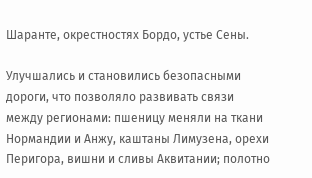Шаранте, окрестностях Бордо, устье Сены.

Улучшались и становились безопасными дороги, что позволяло развивать связи между регионами: пшеницу меняли на ткани Нормандии и Анжу, каштаны Лимузена, орехи Перигора, вишни и сливы Аквитании; полотно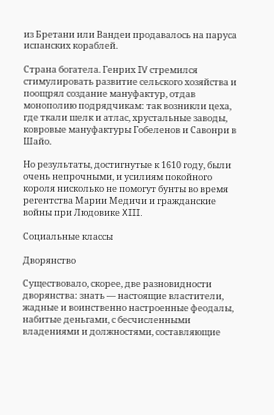из Бретани или Вандеи продавалось на паруса испанских кораблей.

Страна богатела. Генрих IV стремился стимулировать развитие сельского хозяйства и поощрял создание мануфактур, отдав монополию подрядчикам: так возникли цеха, где ткали шелк и атлас, хрустальные заводы, ковровые мануфактуры Гобеленов и Савонри в Шайо.

Но результаты, достигнутые к 1610 году, были очень непрочными, и усилиям покойного короля нисколько не помогут бунты во время регентства Марии Медичи и гражданские войны при Людовике XIII.

Социальные классы

Дворянство

Существовало, скорее, две разновидности дворянства: знать — настоящие властители, жадные и воинственно настроенные феодалы, набитые деньгами, с бесчисленными владениями и должностями, составляющие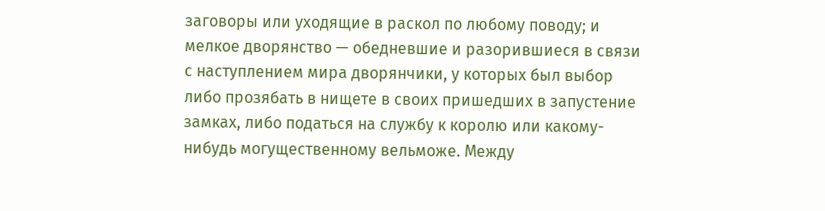заговоры или уходящие в раскол по любому поводу; и мелкое дворянство — обедневшие и разорившиеся в связи с наступлением мира дворянчики, у которых был выбор либо прозябать в нищете в своих пришедших в запустение замках, либо податься на службу к королю или какому-нибудь могущественному вельможе. Между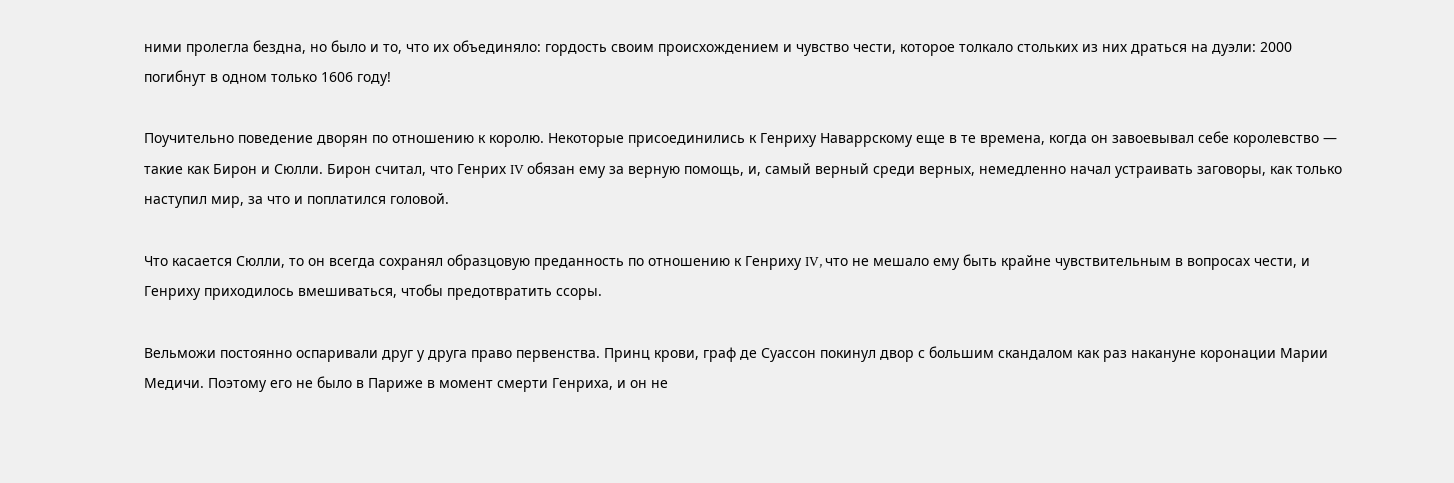ними пролегла бездна, но было и то, что их объединяло: гордость своим происхождением и чувство чести, которое толкало стольких из них драться на дуэли: 2000 погибнут в одном только 1606 году!

Поучительно поведение дворян по отношению к королю. Некоторые присоединились к Генриху Наваррскому еще в те времена, когда он завоевывал себе королевство — такие как Бирон и Сюлли. Бирон считал, что Генрих IV обязан ему за верную помощь, и, самый верный среди верных, немедленно начал устраивать заговоры, как только наступил мир, за что и поплатился головой.

Что касается Сюлли, то он всегда сохранял образцовую преданность по отношению к Генриху IV, что не мешало ему быть крайне чувствительным в вопросах чести, и Генриху приходилось вмешиваться, чтобы предотвратить ссоры.

Вельможи постоянно оспаривали друг у друга право первенства. Принц крови, граф де Суассон покинул двор с большим скандалом как раз накануне коронации Марии Медичи. Поэтому его не было в Париже в момент смерти Генриха, и он не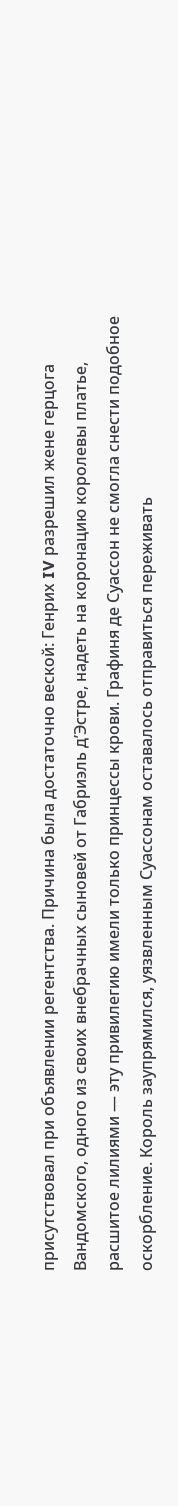присутствовал при объявлении регентства. Причина была достаточно веской: Генрих IV разрешил жене герцога Вандомского, одного из своих внебрачных сыновей от Габриэль д’Эстре, надеть на коронацию королевы платье, расшитое лилиями — эту привилегию имели только принцессы крови. Графиня де Суассон не смогла снести подобное оскорбление. Король заупрямился, уязвленным Суассонам оставалось отправиться переживать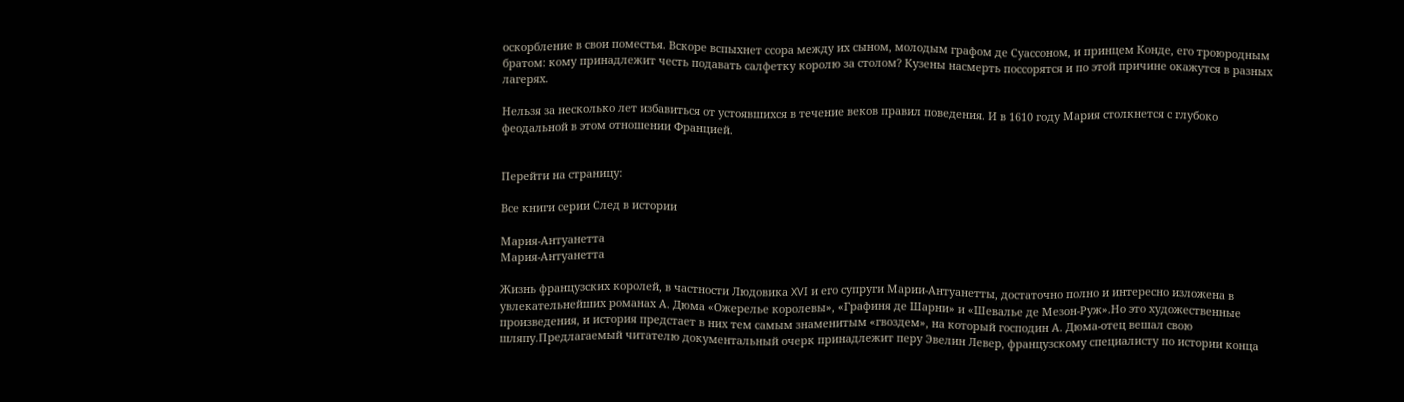оскорбление в свои поместья. Вскоре вспыхнет ссора между их сыном, молодым графом де Суассоном, и принцем Конде, его троюродным братом: кому принадлежит честь подавать салфетку королю за столом? Кузены насмерть поссорятся и по этой причине окажутся в разных лагерях.

Нельзя за несколько лет избавиться от устоявшихся в течение веков правил поведения. И в 1610 году Мария столкнется с глубоко феодальной в этом отношении Францией.


Перейти на страницу:

Все книги серии След в истории

Мария-Антуанетта
Мария-Антуанетта

Жизнь французских королей, в частности Людовика XVI и его супруги Марии-Антуанетты, достаточно полно и интересно изложена в увлекательнейших романах А. Дюма «Ожерелье королевы», «Графиня де Шарни» и «Шевалье де Мезон-Руж».Но это художественные произведения, и история предстает в них тем самым знаменитым «гвоздем», на который господин А. Дюма-отец вешал свою шляпу.Предлагаемый читателю документальный очерк принадлежит перу Эвелин Левер, французскому специалисту по истории конца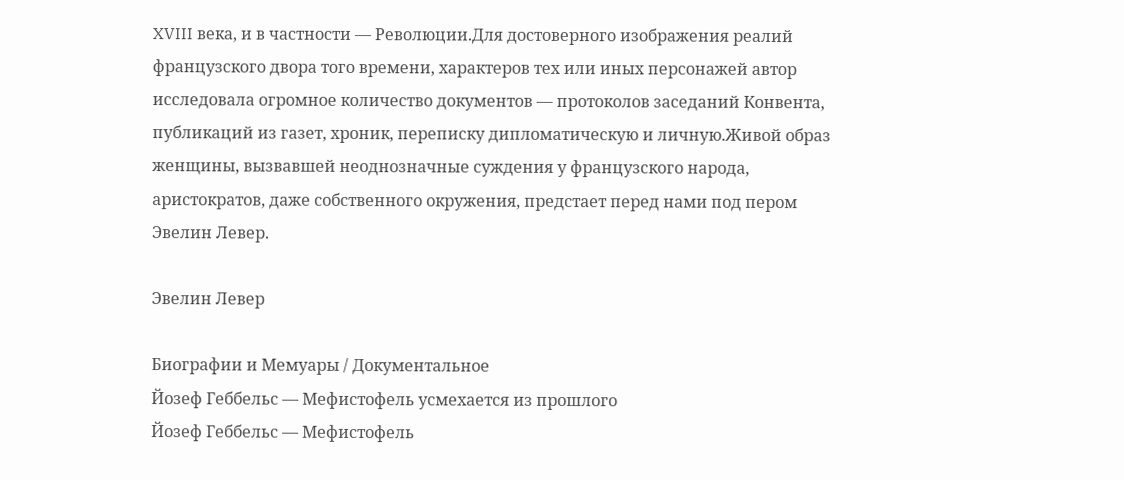XVIII века, и в частности — Революции.Для достоверного изображения реалий французского двора того времени, характеров тех или иных персонажей автор исследовала огромное количество документов — протоколов заседаний Конвента, публикаций из газет, хроник, переписку дипломатическую и личную.Живой образ женщины, вызвавшей неоднозначные суждения у французского народа, аристократов, даже собственного окружения, предстает перед нами под пером Эвелин Левер.

Эвелин Левер

Биографии и Мемуары / Документальное
Йозеф Геббельс — Мефистофель усмехается из прошлого
Йозеф Геббельс — Мефистофель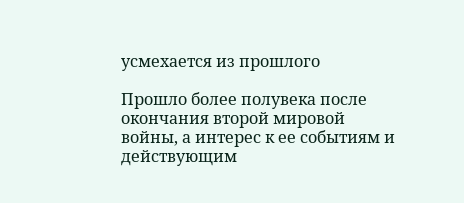усмехается из прошлого

Прошло более полувека после окончания второй мировой войны, а интерес к ее событиям и действующим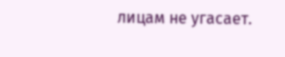лицам не угасает.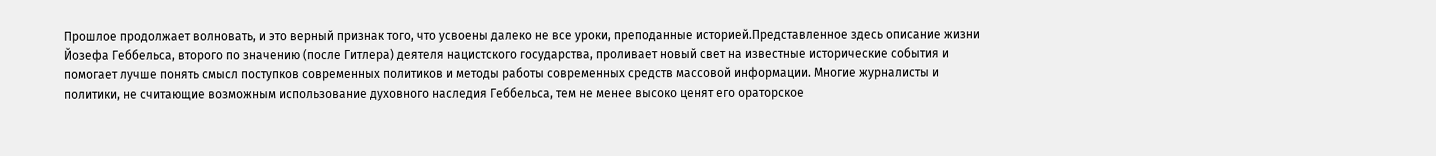Прошлое продолжает волновать, и это верный признак того, что усвоены далеко не все уроки, преподанные историей.Представленное здесь описание жизни Йозефа Геббельса, второго по значению (после Гитлера) деятеля нацистского государства, проливает новый свет на известные исторические события и помогает лучше понять смысл поступков современных политиков и методы работы современных средств массовой информации. Многие журналисты и политики, не считающие возможным использование духовного наследия Геббельса, тем не менее высоко ценят его ораторское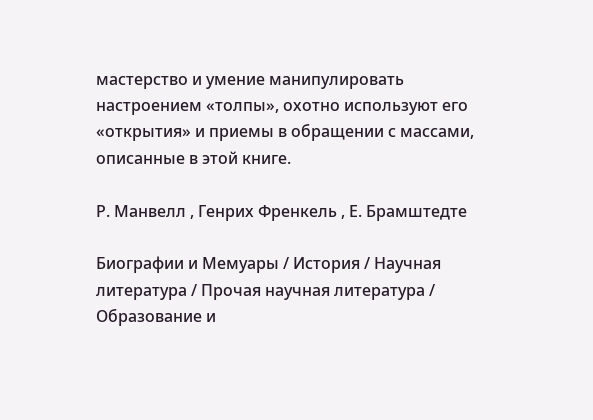мастерство и умение манипулировать настроением «толпы», охотно используют его «открытия» и приемы в обращении с массами, описанные в этой книге.

Р. Манвелл , Генрих Френкель , Е. Брамштедте

Биографии и Мемуары / История / Научная литература / Прочая научная литература / Образование и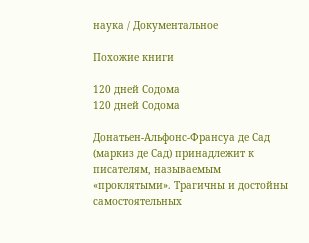наука / Документальное

Похожие книги

120 дней Содома
120 дней Содома

Донатьен-Альфонс-Франсуа де Сад (маркиз де Сад) принадлежит к писателям, называемым «проклятыми». Трагичны и достойны самостоятельных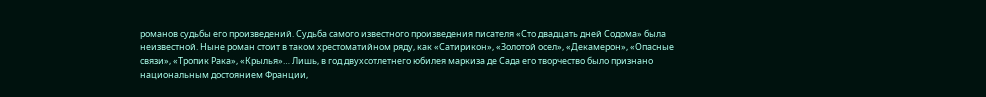романов судьбы его произведений. Судьба самого известного произведения писателя «Сто двадцать дней Содома» была неизвестной. Ныне роман стоит в таком хрестоматийном ряду, как «Сатирикон», «Золотой осел», «Декамерон», «Опасные связи», «Тропик Рака», «Крылья»… Лишь, в год двухсотлетнего юбилея маркиза де Сада его творчество было признано национальным достоянием Франции,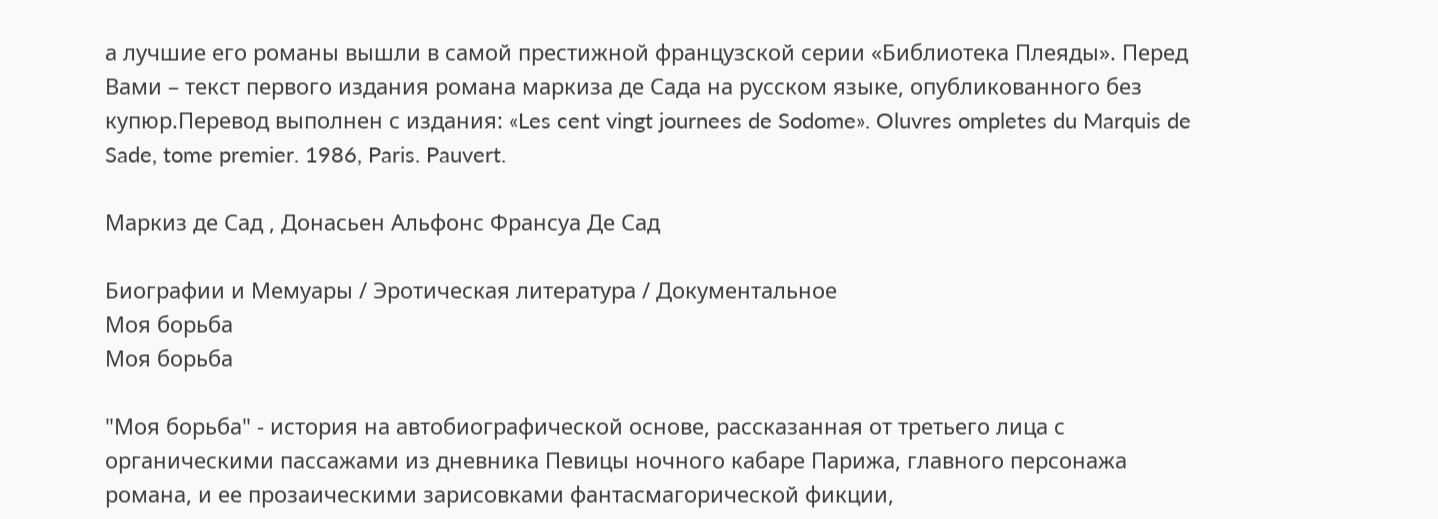а лучшие его романы вышли в самой престижной французской серии «Библиотека Плеяды». Перед Вами – текст первого издания романа маркиза де Сада на русском языке, опубликованного без купюр.Перевод выполнен с издания: «Les cent vingt journees de Sodome». Oluvres ompletes du Marquis de Sade, tome premier. 1986, Paris. Pauvert.

Маркиз де Сад , Донасьен Альфонс Франсуа Де Сад

Биографии и Мемуары / Эротическая литература / Документальное
Моя борьба
Моя борьба

"Моя борьба" - история на автобиографической основе, рассказанная от третьего лица с органическими пассажами из дневника Певицы ночного кабаре Парижа, главного персонажа романа, и ее прозаическими зарисовками фантасмагорической фикции,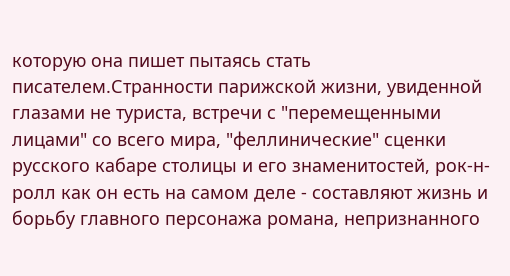которую она пишет пытаясь стать писателем.Странности парижской жизни, увиденной глазами не туриста, встречи с "перемещенными лицами" со всего мира, "феллинические" сценки русского кабаре столицы и его знаменитостей, рок-н-ролл как он есть на самом деле - составляют жизнь и борьбу главного персонажа романа, непризнанного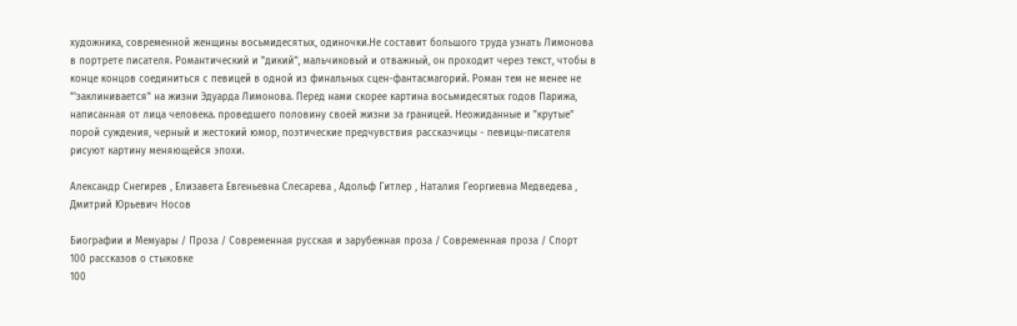художника, современной женщины восьмидесятых, одиночки.Не составит большого труда узнать Лимонова в портрете писателя. Романтический и "дикий", мальчиковый и отважный, он проходит через текст, чтобы в конце концов соединиться с певицей в одной из финальных сцен-фантасмагорий. Роман тем не менее не "'заклинивается" на жизни Эдуарда Лимонова. Перед нами скорее картина восьмидесятых годов Парижа, написанная от лица человека. проведшего половину своей жизни за границей. Неожиданные и "крутые" порой суждения, черный и жестокий юмор, поэтические предчувствия рассказчицы - певицы-писателя рисуют картину меняющейся эпохи.

Александр Снегирев , Елизавета Евгеньевна Слесарева , Адольф Гитлер , Наталия Георгиевна Медведева , Дмитрий Юрьевич Носов

Биографии и Мемуары / Проза / Современная русская и зарубежная проза / Современная проза / Спорт
100 рассказов о стыковке
100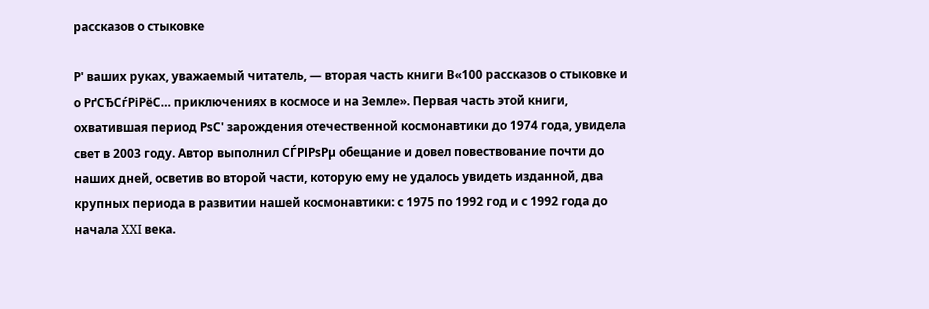рассказов о стыковке

Р' ваших руках, уважаемый читатель, — вторая часть книги В«100 рассказов о стыковке и о РґСЂСѓРіРёС… приключениях в космосе и на Земле». Первая часть этой книги, охватившая период РѕС' зарождения отечественной космонавтики до 1974 года, увидела свет в 2003 году. Автор выполнил СЃРІРѕРµ обещание и довел повествование почти до наших дней, осветив во второй части, которую ему не удалось увидеть изданной, два крупных периода в развитии нашей космонавтики: с 1975 по 1992 год и с 1992 года до начала XXI века.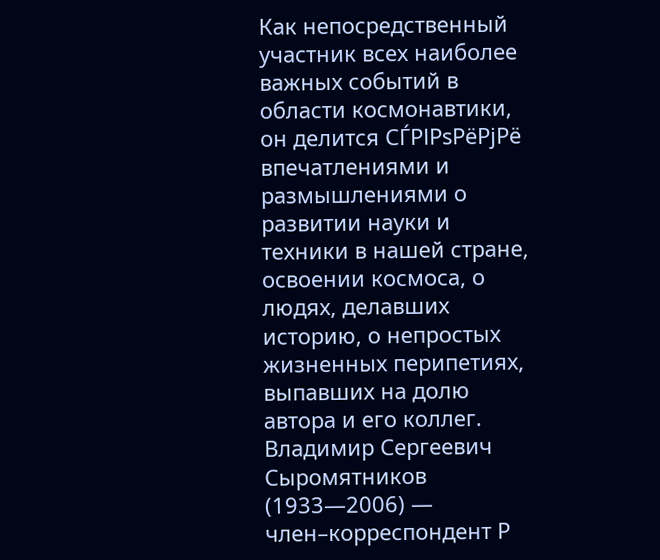Как непосредственный участник всех наиболее важных событий в области космонавтики, он делится СЃРІРѕРёРјРё впечатлениями и размышлениями о развитии науки и техники в нашей стране, освоении космоса, о людях, делавших историю, о непростых жизненных перипетиях, выпавших на долю автора и его коллег. Владимир Сергеевич Сыромятников (1933—2006) — член–корреспондент Р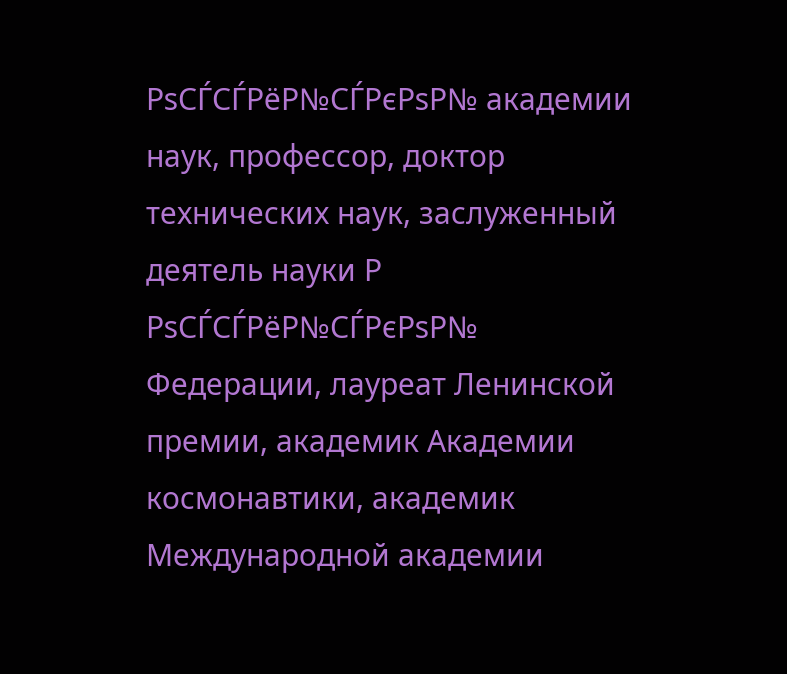РѕСЃСЃРёР№СЃРєРѕР№ академии наук, профессор, доктор технических наук, заслуженный деятель науки Р РѕСЃСЃРёР№СЃРєРѕР№ Федерации, лауреат Ленинской премии, академик Академии космонавтики, академик Международной академии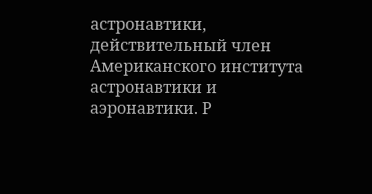астронавтики, действительный член Американского института астронавтики и аэронавтики. Р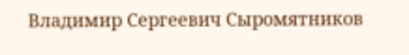Владимир Сергеевич Сыромятников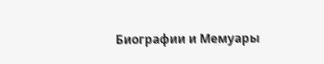Биографии и Мемуары